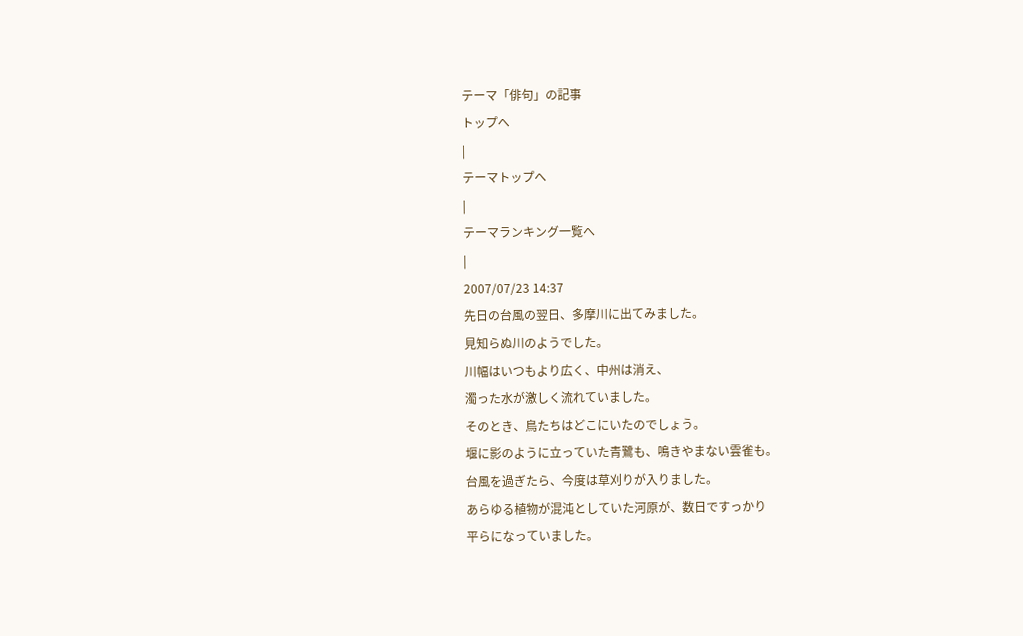テーマ「俳句」の記事
トップへ
|
テーマトップへ
|
テーマランキング一覧へ
|
2007/07/23 14:37
先日の台風の翌日、多摩川に出てみました。
見知らぬ川のようでした。
川幅はいつもより広く、中州は消え、
濁った水が激しく流れていました。
そのとき、鳥たちはどこにいたのでしょう。
堰に影のように立っていた青鷺も、鳴きやまない雲雀も。
台風を過ぎたら、今度は草刈りが入りました。
あらゆる植物が混沌としていた河原が、数日ですっかり
平らになっていました。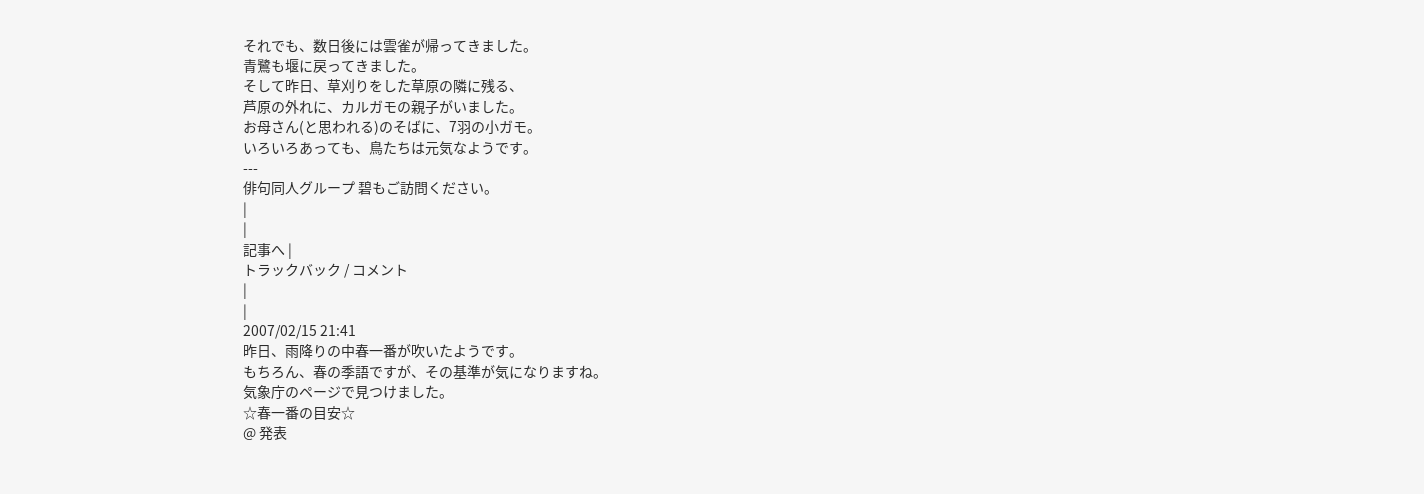それでも、数日後には雲雀が帰ってきました。
青鷺も堰に戻ってきました。
そして昨日、草刈りをした草原の隣に残る、
芦原の外れに、カルガモの親子がいました。
お母さん(と思われる)のそばに、7羽の小ガモ。
いろいろあっても、鳥たちは元気なようです。
---
俳句同人グループ 碧もご訪問ください。
|
|
記事へ |
トラックバック / コメント
|
|
2007/02/15 21:41
昨日、雨降りの中春一番が吹いたようです。
もちろん、春の季語ですが、その基準が気になりますね。
気象庁のページで見つけました。
☆春一番の目安☆
@ 発表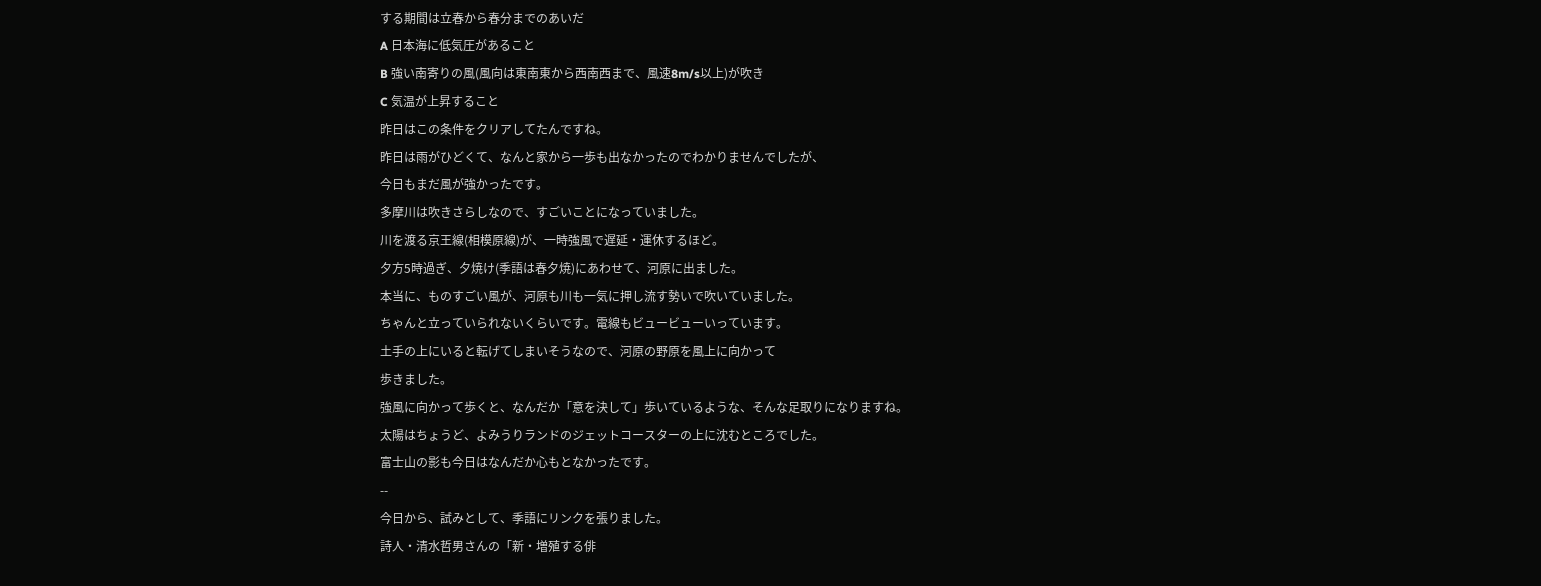する期間は立春から春分までのあいだ
A 日本海に低気圧があること
B 強い南寄りの風(風向は東南東から西南西まで、風速8m/s以上)が吹き
C 気温が上昇すること
昨日はこの条件をクリアしてたんですね。
昨日は雨がひどくて、なんと家から一歩も出なかったのでわかりませんでしたが、
今日もまだ風が強かったです。
多摩川は吹きさらしなので、すごいことになっていました。
川を渡る京王線(相模原線)が、一時強風で遅延・運休するほど。
夕方5時過ぎ、夕焼け(季語は春夕焼)にあわせて、河原に出ました。
本当に、ものすごい風が、河原も川も一気に押し流す勢いで吹いていました。
ちゃんと立っていられないくらいです。電線もビュービューいっています。
土手の上にいると転げてしまいそうなので、河原の野原を風上に向かって
歩きました。
強風に向かって歩くと、なんだか「意を決して」歩いているような、そんな足取りになりますね。
太陽はちょうど、よみうりランドのジェットコースターの上に沈むところでした。
富士山の影も今日はなんだか心もとなかったです。
--
今日から、試みとして、季語にリンクを張りました。
詩人・清水哲男さんの「新・増殖する俳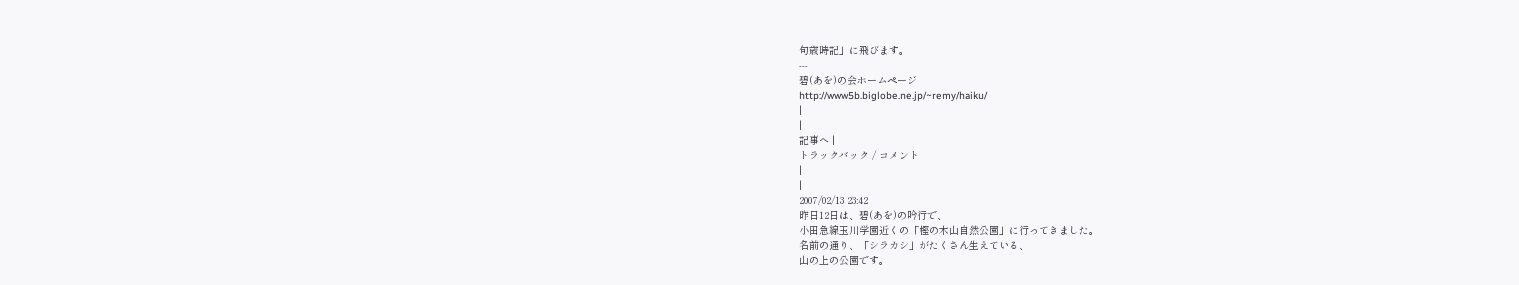句歳時記」に飛びます。
---
碧(あを)の会ホームページ
http://www5b.biglobe.ne.jp/~remy/haiku/
|
|
記事へ |
トラックバック / コメント
|
|
2007/02/13 23:42
昨日12日は、碧(あを)の吟行で、
小田急線玉川学園近くの「樫の木山自然公園」に行ってきました。
名前の通り、「シラカシ」がたくさん生えている、
山の上の公園です。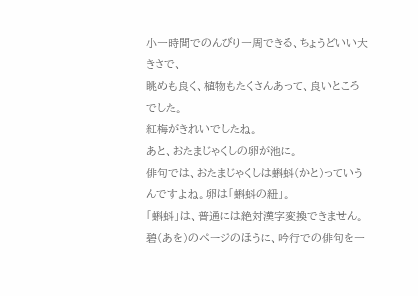小一時間でのんびり一周できる、ちょうどいい大きさで、
眺めも良く、植物もたくさんあって、良いところでした。
紅梅がきれいでしたね。
あと、おたまじゃくしの卵が池に。
俳句では、おたまじゃくしは蝌蚪(かと)っていうんですよね。卵は「蝌蚪の紐」。
「蝌蚪」は、普通には絶対漢字変換できません。
碧(あを)のページのほうに、吟行での俳句を一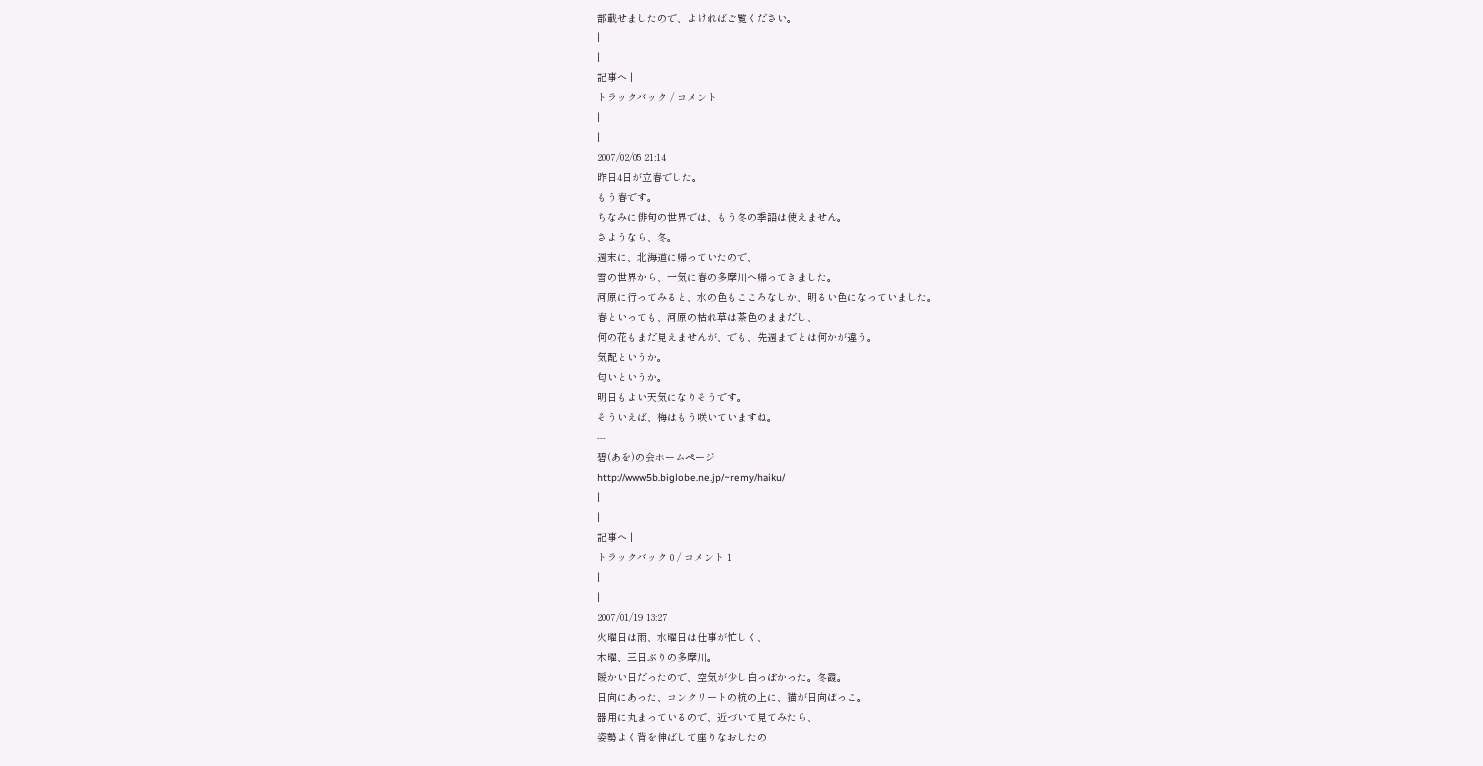部載せましたので、よければご覧ください。
|
|
記事へ |
トラックバック / コメント
|
|
2007/02/05 21:14
昨日4日が立春でした。
もう春です。
ちなみに俳句の世界では、もう冬の季語は使えません。
さようなら、冬。
週末に、北海道に帰っていたので、
雪の世界から、一気に春の多摩川へ帰ってきました。
河原に行ってみると、水の色もこころなしか、明るい色になっていました。
春といっても、河原の枯れ草は茶色のままだし、
何の花もまだ見えませんが、でも、先週までとは何かが違う。
気配というか。
匂いというか。
明日もよい天気になりそうです。
そういえば、梅はもう咲いていますね。
---
碧(あを)の会ホームページ
http://www5b.biglobe.ne.jp/~remy/haiku/
|
|
記事へ |
トラックバック 0 / コメント 1
|
|
2007/01/19 13:27
火曜日は雨、水曜日は仕事が忙しく、
木曜、三日ぶりの多摩川。
暖かい日だったので、空気が少し白っぽかった。冬霞。
日向にあった、コンクリートの杭の上に、猫が日向ぼっこ。
器用に丸まっているので、近づいて見てみたら、
姿勢よく背を伸ばして座りなおしたの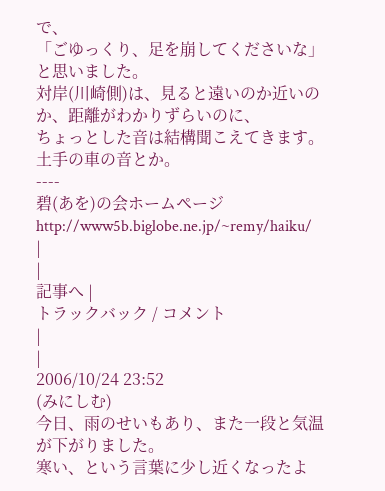で、
「ごゆっくり、足を崩してくださいな」と思いました。
対岸(川崎側)は、見ると遠いのか近いのか、距離がわかりずらいのに、
ちょっとした音は結構聞こえてきます。
土手の車の音とか。
----
碧(あを)の会ホームページ
http://www5b.biglobe.ne.jp/~remy/haiku/
|
|
記事へ |
トラックバック / コメント
|
|
2006/10/24 23:52
(みにしむ)
今日、雨のせいもあり、また一段と気温が下がりました。
寒い、という言葉に少し近くなったよ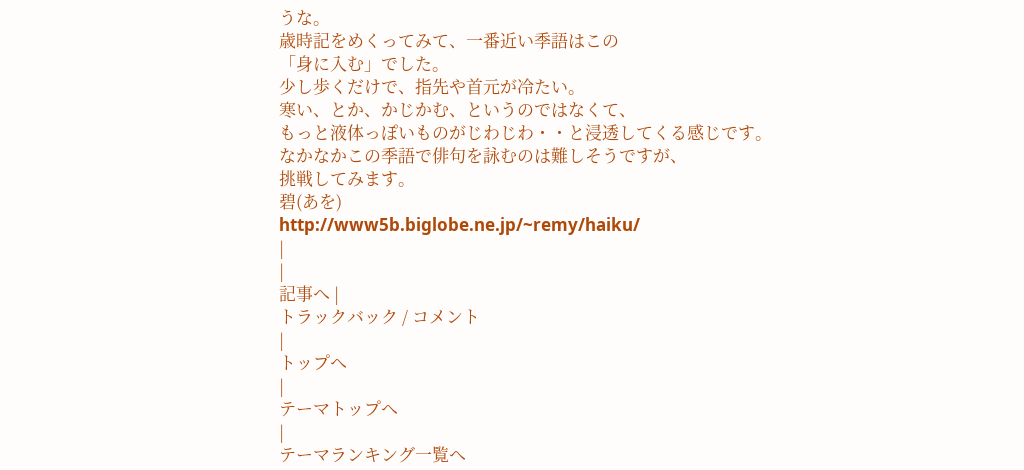うな。
歳時記をめくってみて、一番近い季語はこの
「身に入む」でした。
少し歩くだけで、指先や首元が冷たい。
寒い、とか、かじかむ、というのではなくて、
もっと液体っぽいものがじわじわ・・と浸透してくる感じです。
なかなかこの季語で俳句を詠むのは難しそうですが、
挑戦してみます。
碧(あを)
http://www5b.biglobe.ne.jp/~remy/haiku/
|
|
記事へ |
トラックバック / コメント
|
トップへ
|
テーマトップへ
|
テーマランキング一覧へ